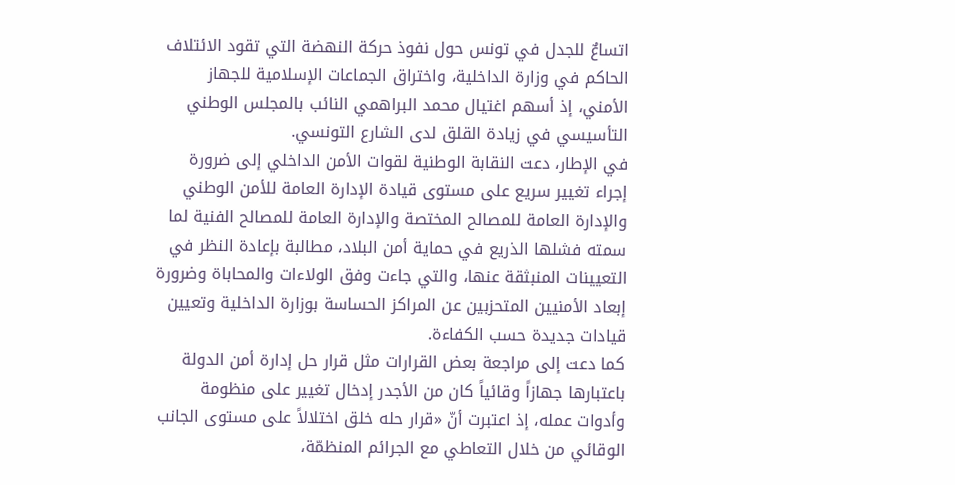اتساعٌ للجدل في تونس حول نفوذ حركة النهضة التي تقود الائتلاف الحاكم في وزارة الداخلية، واختراق الجماعات الإسلامية للجهاز الأمني، إذ أسهم اغتيال محمد البراهمي النائب بالمجلس الوطني التأسيسي في زيادة القلق لدى الشارع التونسي.
في الإطار، دعت النقابة الوطنية لقوات الأمن الداخلي إلى ضرورة إجراء تغيير سريع على مستوى قيادة الإدارة العامة للأمن الوطني والإدارة العامة للمصالح المختصة والإدارة العامة للمصالح الفنية لما سمته فشلها الذريع في حماية أمن البلاد، مطالبة بإعادة النظر في التعيينات المنبثقة عنها، والتي جاءت وفق الولاءات والمحاباة وضرورة إبعاد الأمنيين المتحزبين عن المراكز الحساسة بوزارة الداخلية وتعيين قيادات جديدة حسب الكفاءة.
كما دعت إلى مراجعة بعض القرارات مثل قرار حل إدارة أمن الدولة باعتبارها جهازاً وقائياً كان من الأجدر إدخال تغيير على منظومة وأدوات عمله، إذ اعتبرت أنّ «قرار حله خلق اختلالاً على مستوى الجانب الوقائي من خلال التعاطي مع الجرائم المنظمّة،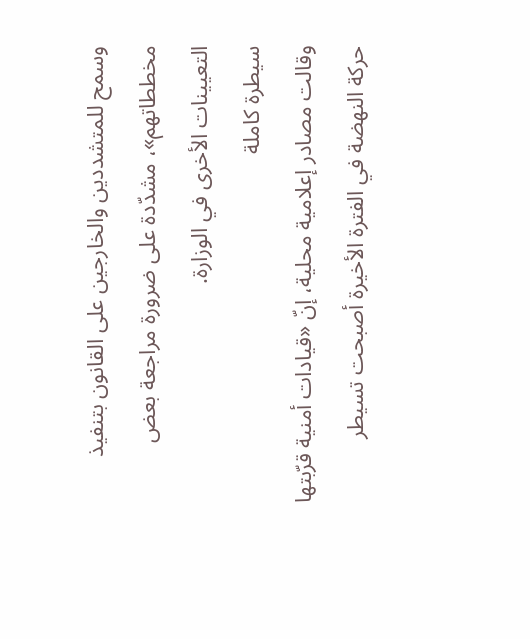وسمح للمتشددين والخارجين على القانون بتنفيذ مخططاتهم»، مشدّدة على ضرورة مراجعة بعض التعيينات الأخرى في الوزارة.
سيطرة كاملة
وقالت مصادر إعلامية محلية، إنّ «قيادات أمنية قرّبتها حركة النهضة في الفترة الأخيرة أصبحت تسيطر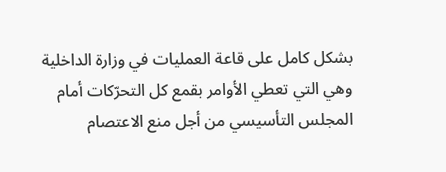بشكل كامل على قاعة العمليات في وزارة الداخلية وهي التي تعطي الأوامر بقمع كل التحرّكات أمام المجلس التأسيسي من أجل منع الاعتصام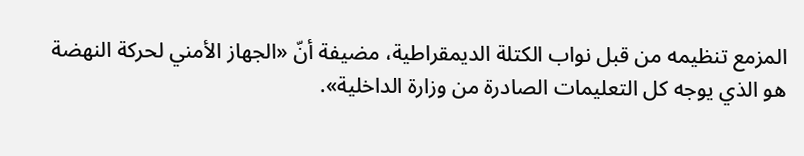المزمع تنظيمه من قبل نواب الكتلة الديمقراطية، مضيفة أنّ «الجهاز الأمني لحركة النهضة هو الذي يوجه كل التعليمات الصادرة من وزارة الداخلية».